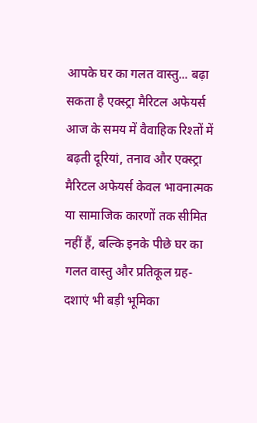आपके घर का गलत वास्तु... बढ़ा सकता है एक्स्ट्रा मैरिटल अफेयर्स
आज के समय में वैवाहिक रिश्तों में बढ़ती दूरियां, तनाव और एक्स्ट्रा मैरिटल अफेयर्स केवल भावनात्मक या सामाजिक कारणों तक सीमित नहीं हैं, बल्कि इनके पीछे घर का गलत वास्तु और प्रतिकूल ग्रह-दशाएं भी बड़ी भूमिका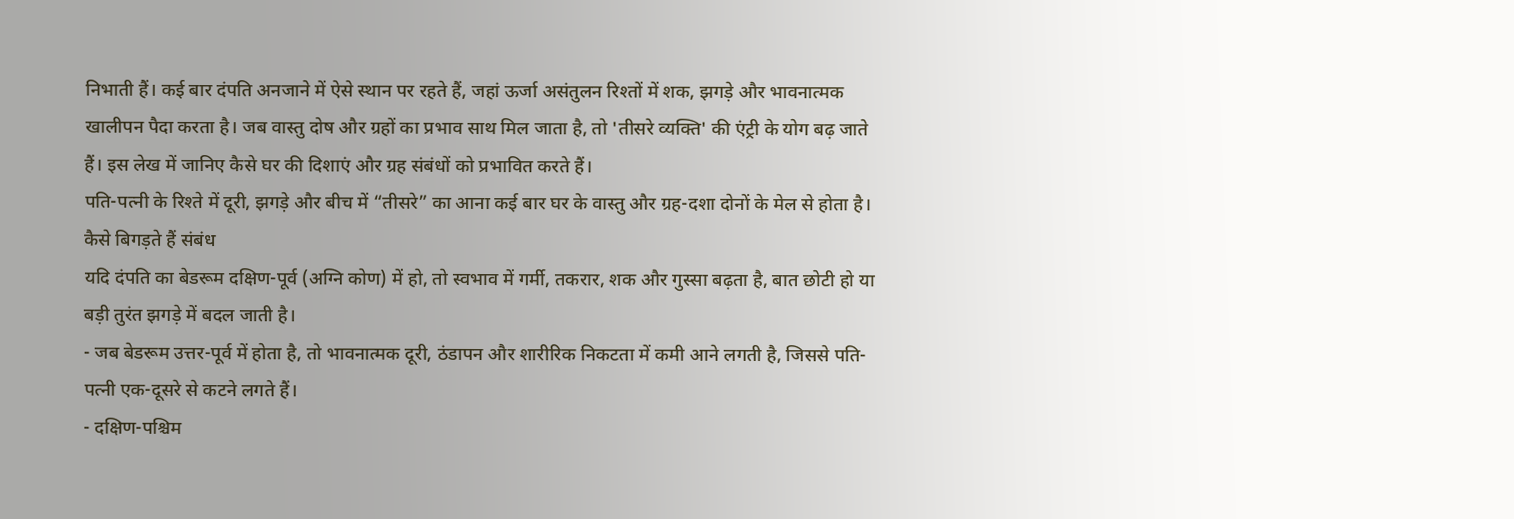निभाती हैं। कई बार दंपति अनजाने में ऐसे स्थान पर रहते हैं, जहां ऊर्जा असंतुलन रिश्तों में शक, झगड़े और भावनात्मक खालीपन पैदा करता है। जब वास्तु दोष और ग्रहों का प्रभाव साथ मिल जाता है, तो 'तीसरे व्यक्ति' की एंट्री के योग बढ़ जाते हैं। इस लेख में जानिए कैसे घर की दिशाएं और ग्रह संबंधों को प्रभावित करते हैं।
पति-पत्नी के रिश्ते में दूरी, झगड़े और बीच में “तीसरे” का आना कई बार घर के वास्तु और ग्रह-दशा दोनों के मेल से होता है।
कैसे बिगड़ते हैं संबंध
यदि दंपति का बेडरूम दक्षिण-पूर्व (अग्नि कोण) में हो, तो स्वभाव में गर्मी, तकरार, शक और गुस्सा बढ़ता है, बात छोटी हो या बड़ी तुरंत झगड़े में बदल जाती है।
- जब बेडरूम उत्तर-पूर्व में होता है, तो भावनात्मक दूरी, ठंडापन और शारीरिक निकटता में कमी आने लगती है, जिससे पति-पत्नी एक-दूसरे से कटने लगते हैं।
- दक्षिण-पश्चिम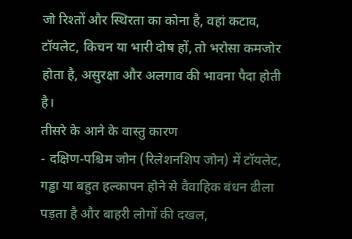जो रिश्तों और स्थिरता का कोना है, वहां कटाव, टॉयलेट, किचन या भारी दोष हों, तो भरोसा कमजोर होता है, असुरक्षा और अलगाव की भावना पैदा होती है।
तीसरे के आने के वास्तु कारण
- दक्षिण-पश्चिम जोन (रिलेशनशिप जोन) में टॉयलेट, गड्ढा या बहुत हल्कापन होने से वैवाहिक बंधन ढीला पड़ता है और बाहरी लोगों की दखल,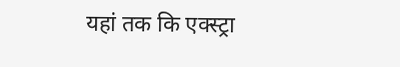यहां तक कि एक्स्ट्रा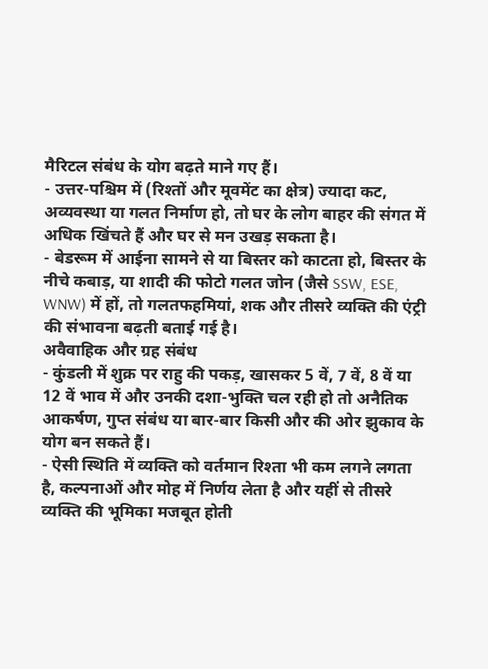मैरिटल संबंध के योग बढ़ते माने गए हैं।
- उत्तर-पश्चिम में (रिश्तों और मूवमेंट का क्षेत्र) ज्यादा कट, अव्यवस्था या गलत निर्माण हो, तो घर के लोग बाहर की संगत में अधिक खिंचते हैं और घर से मन उखड़ सकता है।
- बेडरूम में आईना सामने से या बिस्तर को काटता हो, बिस्तर के नीचे कबाड़, या शादी की फोटो गलत जोन (जैसे SSW, ESE, WNW) में हों, तो गलतफहमियां, शक और तीसरे व्यक्ति की एंट्री की संभावना बढ़ती बताई गई है।
अवैवाहिक और ग्रह संबंध
- कुंडली में शुक्र पर राहु की पकड़, खासकर 5 वें, 7 वें, 8 वें या 12 वें भाव में और उनकी दशा-भुक्ति चल रही हो तो अनैतिक आकर्षण, गुप्त संबंध या बार-बार किसी और की ओर झुकाव के योग बन सकते हैं।
- ऐसी स्थिति में व्यक्ति को वर्तमान रिश्ता भी कम लगने लगता है, कल्पनाओं और मोह में निर्णय लेता है और यहीं से तीसरे व्यक्ति की भूमिका मजबूत होती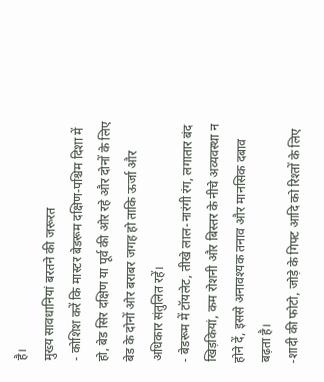है।
मुख्य सावधानियां बरतने की जरूरत
- कोशिश करें कि मास्टर बेडरूम दक्षिण-पश्चिम दिशा में हो, बेड सिर दक्षिण या पूर्व की ओर रहे और दोनों के लिए बेड के दोनों ओर बराबर जगह हो ताकि ऊर्जा और अधिकार संतुलित रहें।
- बेडरूम में टॉयलेट, तीखे लाल-नारंगी रंग, लगातार बंद खिड़कियां, कम रोशनी और बिस्तर के नीचे अव्यवस्था न होने दें, इससे अनावश्यक तनाव और मानसिक दबाव बढ़ता है।
-शादी की फोटो, जोड़े के गिफ्ट आदि को रिश्तों के लिए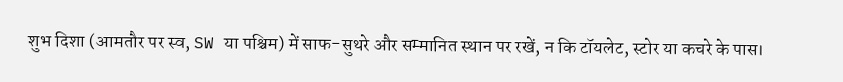शुभ दिशा (आमतौर पर स्व, SW या पश्चिम) में साफ-सुथरे और सम्मानित स्थान पर रखें, न कि टॉयलेट, स्टोर या कचरे के पास।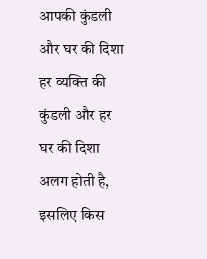आपकी कुंडली और घर की दिशा
हर व्यक्ति की कुंडली और हर घर की दिशा अलग होती है, इसलिए किस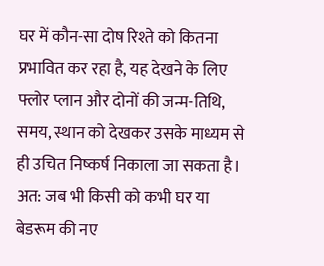घर में कौन-सा दोष रिश्ते को कितना प्रभावित कर रहा है, यह देखने के लिए फ्लोर प्लान और दोनों की जन्म-तिथि, समय, स्थान को देखकर उसके माध्यम से ही उचित निष्कर्ष निकाला जा सकता है। अत: जब भी किसी को कभी घर या बेडरूम की नए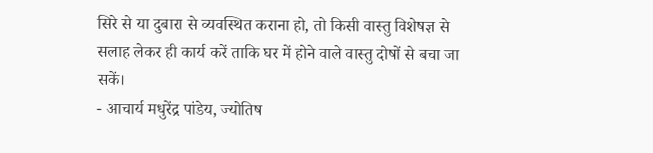सिरे से या दुबारा से व्यवस्थित कराना हो, तो किसी वास्तु विशेषज्ञ से सलाह लेकर ही कार्य करें ताकि घर में होने वाले वास्तु दोषों से बचा जा सकें।
- आचार्य मधुरेंद्र पांडेय, ज्योतिष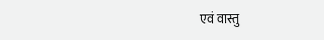एवं वास्तु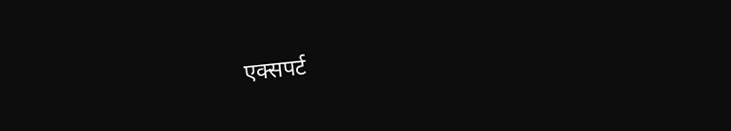एक्सपर्ट